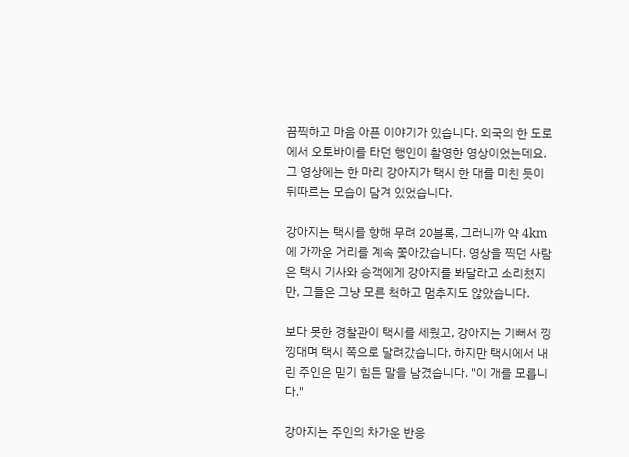끔찍하고 마음 아픈 이야기가 있습니다. 외국의 한 도로에서 오토바이를 타던 행인이 촬영한 영상이었는데요. 그 영상에는 한 마리 강아지가 택시 한 대를 미친 듯이 뒤따르는 모습이 담겨 있었습니다.

강아지는 택시를 향해 무려 20블록, 그러니까 약 4km에 가까운 거리를 계속 쫓아갔습니다. 영상을 찍던 사람은 택시 기사와 승객에게 강아지를 봐달라고 소리쳤지만, 그들은 그냥 모른 척하고 멈추지도 않았습니다.

보다 못한 경찰관이 택시를 세웠고, 강아지는 기뻐서 낑낑대며 택시 쪽으로 달려갔습니다. 하지만 택시에서 내린 주인은 믿기 힘든 말을 남겼습니다. "이 개를 모릅니다."

강아지는 주인의 차가운 반응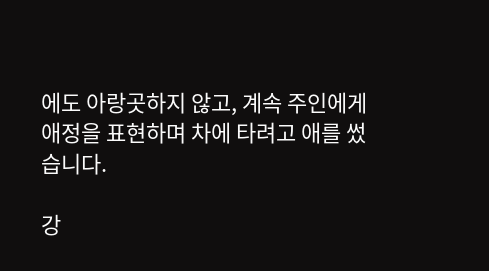에도 아랑곳하지 않고, 계속 주인에게 애정을 표현하며 차에 타려고 애를 썼습니다.

강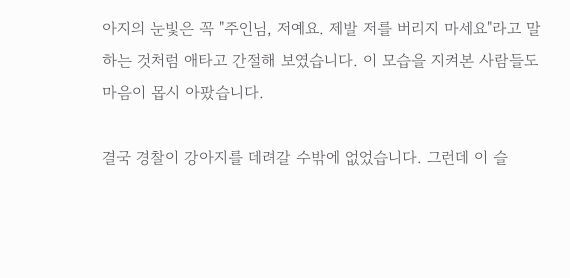아지의 눈빛은 꼭 "주인님, 저예요. 제발 저를 버리지 마세요"라고 말하는 것처럼 애타고 간절해 보였습니다. 이 모습을 지켜본 사람들도 마음이 몹시 아팠습니다.

결국 경찰이 강아지를 데려갈 수밖에 없었습니다. 그런데 이 슬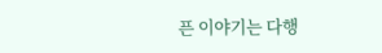픈 이야기는 다행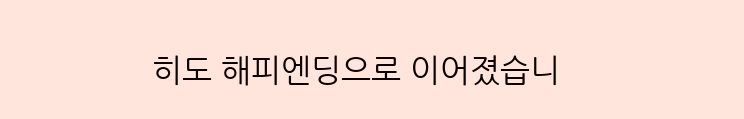히도 해피엔딩으로 이어졌습니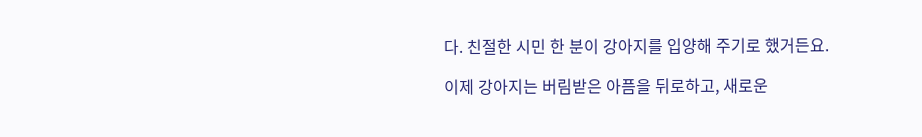다. 친절한 시민 한 분이 강아지를 입양해 주기로 했거든요.

이제 강아지는 버림받은 아픔을 뒤로하고, 새로운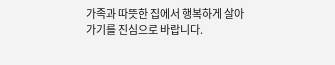가족과 따뜻한 집에서 행복하게 살아가기를 진심으로 바랍니다.